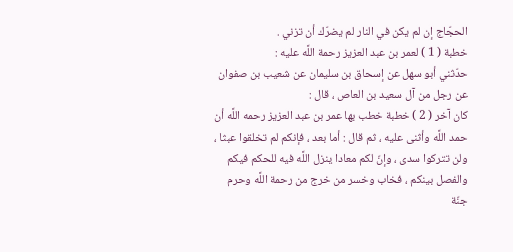الحجّاج إن لم يكن في النار لم يضرّك أن تزني .
خطبة ( 1 ) لعمر بن عبد العزيز رحمة اللَّه عليه :
حدّثني أبو سهل عن إسحاق بن سليمان عن شعيب بن صفوان عن رجل من آل سعيد بن العاص ، قال :
كان آخر ( 2 ) خطبة خطب بها عمر بن عبد العزيز رحمه اللَّه أن حمد اللَّه وأثنى عليه ، ثم قال : أما بعد ، فإنكم لم تخلقوا عبثا ، ولن تتركوا سدى ، وإنّ لكم معادا ينزل اللَّه فيه للحكم فيكم والفصل بينكم ، فخاب وخسر من خرج من رحمة اللَّه وحرم جنّة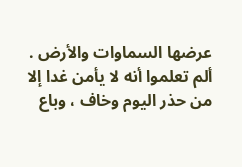عرضها السماوات والأرض . ألم تعلموا أنه لا يأمن غدا إلا من حذر اليوم وخاف ، وباع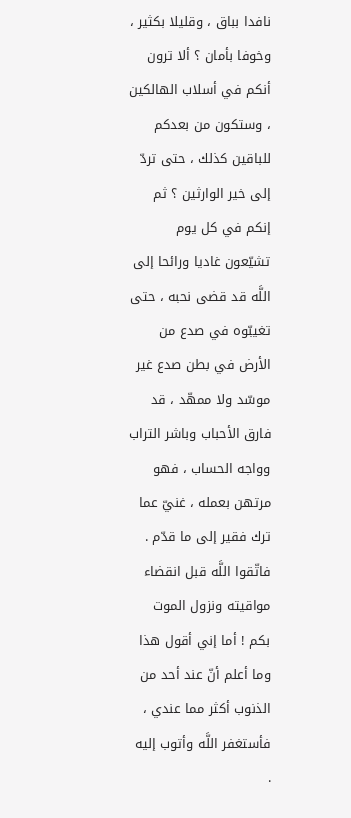نافدا بباق ، وقليلا بكثير ، وخوفا بأمان ؟ ألا ترون أنكم في أسلاب الهالكين ، وستكون من بعدكم للباقين كذلك ، حتى تردّ إلى خير الوارثين ؟ ثم إنكم في كل يوم تشيّعون غاديا ورائحا إلى اللَّه قد قضى نحبه ، حتى تغيبّوه في صدع من الأرض في بطن صدع غير موسّد ولا ممهّد ، قد فارق الأحباب وباشر التراب وواجه الحساب ، فهو مرتهن بعمله ، غنيّ عما ترك فقير إلى ما قدّم . فاتّقوا اللَّه قبل انقضاء مواقيته ونزول الموت بكم ! أما إني أقول هذا وما أعلم أنّ عند أحد من الذنوب أكثر مما عندي ، فأستغفر اللَّه وأتوب إليه .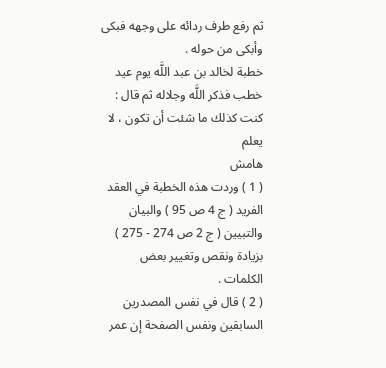ثم رفع طرف ردائه على وجهه فبكى وأبكى من حوله .
خطبة لخالد بن عبد اللَّه يوم عيد
خطب فذكر اللَّه وجلاله ثم قال : كنت كذلك ما شئت أن تكون ، لا يعلم
هامش
( 1 ) وردت هذه الخطبة في العقد الفريد ( ج 4 ص 95 ) والبيان والتبيين ( ج 2 ص 274 - 275 ) بزيادة ونقص وتغيير بعض الكلمات .
( 2 ) قال في نفس المصدرين السابقين ونفس الصفحة إن عمر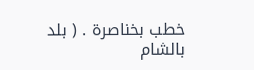خطب بخناصرة . ( بلد بالشام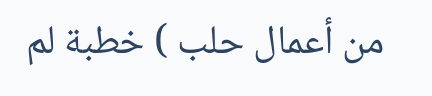من أعمال حلب ) خطبة لم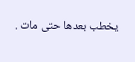يخطب بعدها حتى مات .